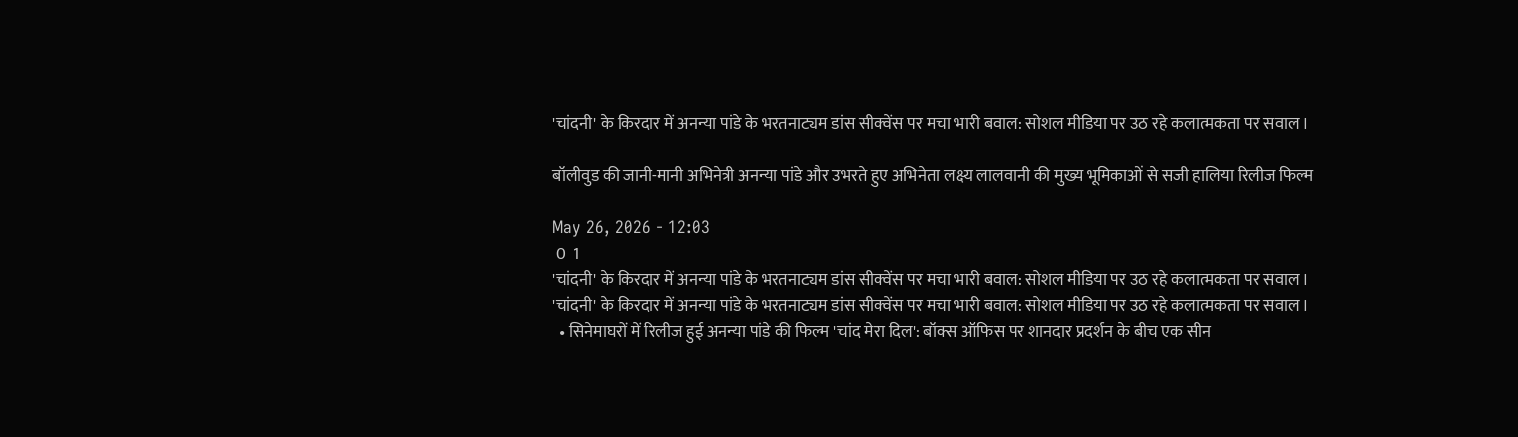'चांदनी' के किरदार में अनन्या पांडे के भरतनाट्यम डांस सीक्वेंस पर मचा भारी बवाल: सोशल मीडिया पर उठ रहे कलात्मकता पर सवाल।

बॉलीवुड की जानी-मानी अभिनेत्री अनन्या पांडे और उभरते हुए अभिनेता लक्ष्य लालवानी की मुख्य भूमिकाओं से सजी हालिया रिलीज फिल्म

May 26, 2026 - 12:03
 0  1
'चांदनी' के किरदार में अनन्या पांडे के भरतनाट्यम डांस सीक्वेंस पर मचा भारी बवाल: सोशल मीडिया पर उठ रहे कलात्मकता पर सवाल।
'चांदनी' के किरदार में अनन्या पांडे के भरतनाट्यम डांस सीक्वेंस पर मचा भारी बवाल: सोशल मीडिया पर उठ रहे कलात्मकता पर सवाल।
  • सिनेमाघरों में रिलीज हुई अनन्या पांडे की फिल्म 'चांद मेरा दिल': बॉक्स ऑफिस पर शानदार प्रदर्शन के बीच एक सीन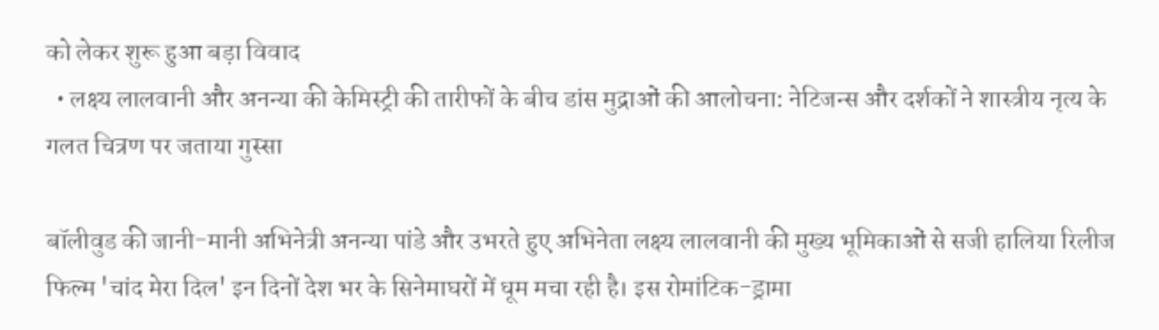को लेकर शुरू हुआ बड़ा विवाद
  • लक्ष्य लालवानी और अनन्या की केमिस्ट्री की तारीफों के बीच डांस मुद्राओं की आलोचना: नेटिजन्स और दर्शकों ने शास्त्रीय नृत्य के गलत चित्रण पर जताया गुस्सा

बॉलीवुड की जानी-मानी अभिनेत्री अनन्या पांडे और उभरते हुए अभिनेता लक्ष्य लालवानी की मुख्य भूमिकाओं से सजी हालिया रिलीज फिल्म 'चांद मेरा दिल' इन दिनों देश भर के सिनेमाघरों में धूम मचा रही है। इस रोमांटिक-ड्रामा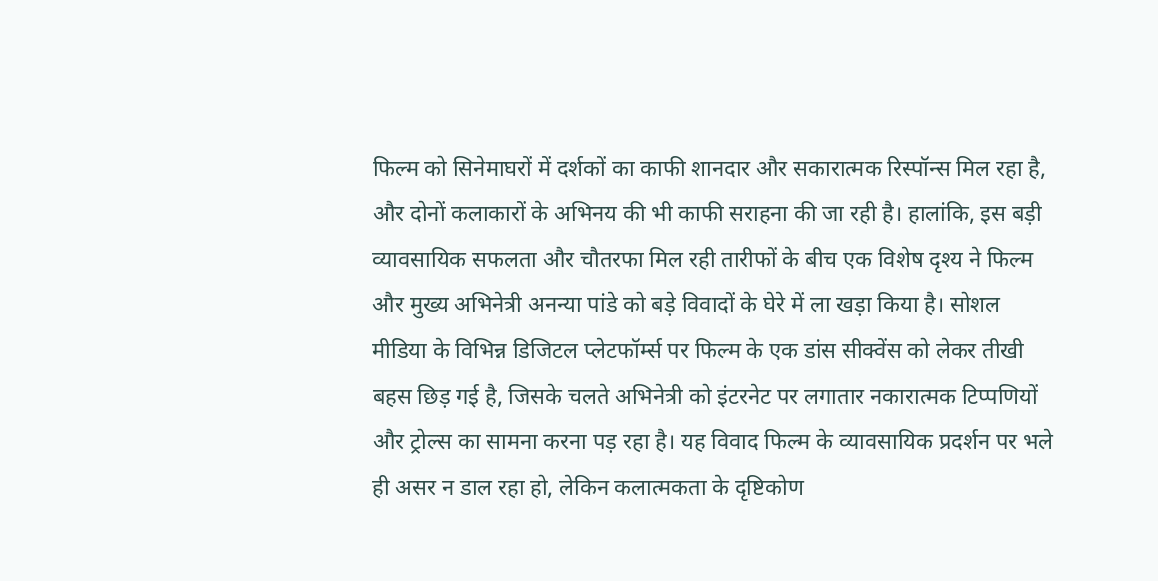फिल्म को सिनेमाघरों में दर्शकों का काफी शानदार और सकारात्मक रिस्पॉन्स मिल रहा है, और दोनों कलाकारों के अभिनय की भी काफी सराहना की जा रही है। हालांकि, इस बड़ी व्यावसायिक सफलता और चौतरफा मिल रही तारीफों के बीच एक विशेष दृश्य ने फिल्म और मुख्य अभिनेत्री अनन्या पांडे को बड़े विवादों के घेरे में ला खड़ा किया है। सोशल मीडिया के विभिन्न डिजिटल प्लेटफॉर्म्स पर फिल्म के एक डांस सीक्वेंस को लेकर तीखी बहस छिड़ गई है, जिसके चलते अभिनेत्री को इंटरनेट पर लगातार नकारात्मक टिप्पणियों और ट्रोल्स का सामना करना पड़ रहा है। यह विवाद फिल्म के व्यावसायिक प्रदर्शन पर भले ही असर न डाल रहा हो, लेकिन कलात्मकता के दृष्टिकोण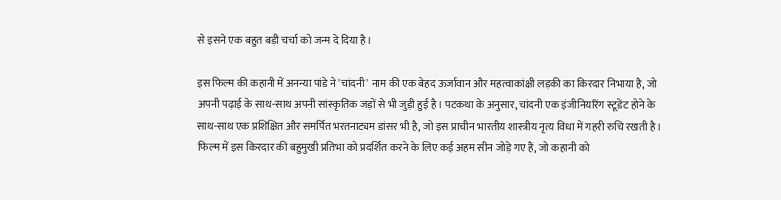से इसने एक बहुत बड़ी चर्चा को जन्म दे दिया है।

इस फिल्म की कहानी में अनन्या पांडे ने 'चांदनी' नाम की एक बेहद ऊर्जावान और महत्वाकांक्षी लड़की का किरदार निभाया है, जो अपनी पढ़ाई के साथ-साथ अपनी सांस्कृतिक जड़ों से भी जुड़ी हुई है। पटकथा के अनुसार, चांदनी एक इंजीनियरिंग स्टूडेंट होने के साथ-साथ एक प्रशिक्षित और समर्पित भरतनाट्यम डांसर भी है, जो इस प्राचीन भारतीय शास्त्रीय नृत्य विधा में गहरी रुचि रखती है। फिल्म में इस किरदार की बहुमुखी प्रतिभा को प्रदर्शित करने के लिए कई अहम सीन जोड़े गए हैं, जो कहानी को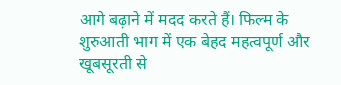आगे बढ़ाने में मदद करते हैं। फिल्म के शुरुआती भाग में एक बेहद महत्वपूर्ण और खूबसूरती से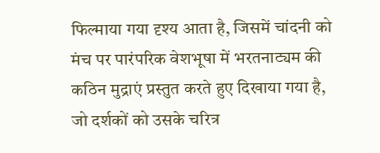फिल्माया गया दृश्य आता है, जिसमें चांदनी को मंच पर पारंपरिक वेशभूषा में भरतनाट्यम की कठिन मुद्राएं प्रस्तुत करते हुए दिखाया गया है, जो दर्शकों को उसके चरित्र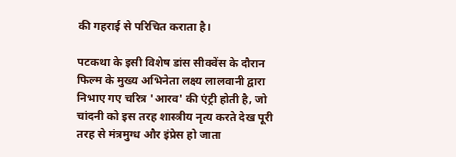की गहराई से परिचित कराता है।

पटकथा के इसी विशेष डांस सीक्वेंस के दौरान फिल्म के मुख्य अभिनेता लक्ष्य लालवानी द्वारा निभाए गए चरित्र 'आरव' की एंट्री होती है, जो चांदनी को इस तरह शास्त्रीय नृत्य करते देख पूरी तरह से मंत्रमुग्ध और इंप्रेस हो जाता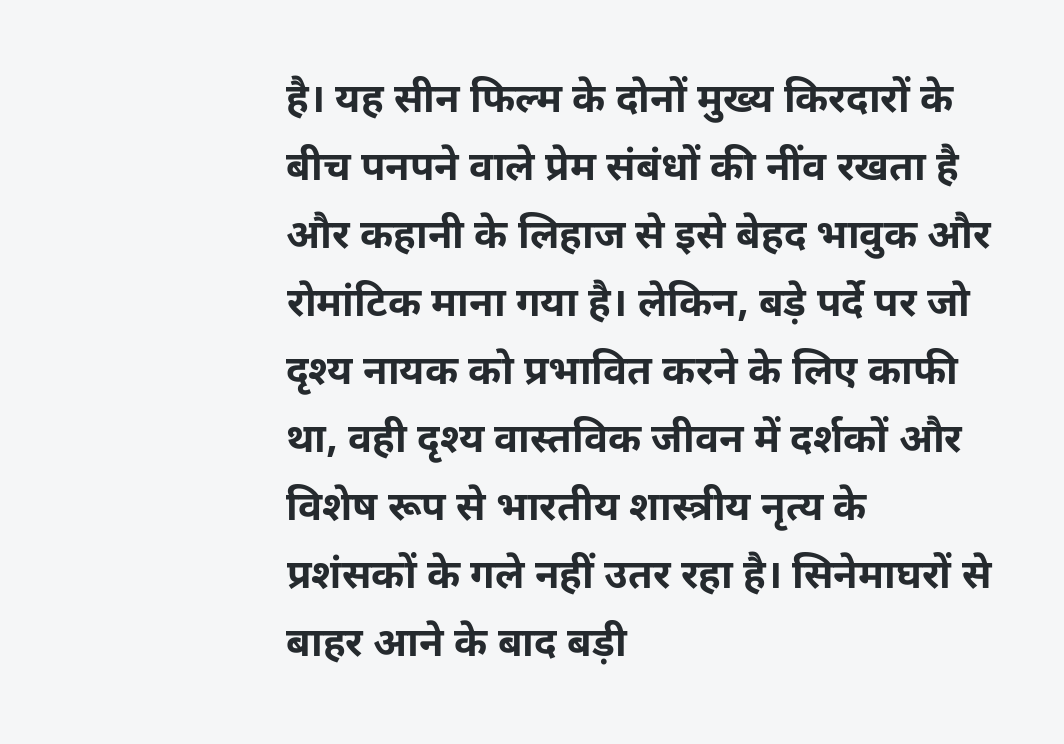है। यह सीन फिल्म के दोनों मुख्य किरदारों के बीच पनपने वाले प्रेम संबंधों की नींव रखता है और कहानी के लिहाज से इसे बेहद भावुक और रोमांटिक माना गया है। लेकिन, बड़े पर्दे पर जो दृश्य नायक को प्रभावित करने के लिए काफी था, वही दृश्य वास्तविक जीवन में दर्शकों और विशेष रूप से भारतीय शास्त्रीय नृत्य के प्रशंसकों के गले नहीं उतर रहा है। सिनेमाघरों से बाहर आने के बाद बड़ी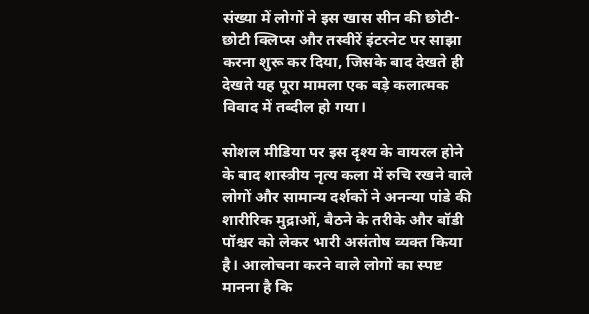संख्या में लोगों ने इस खास सीन की छोटी-छोटी क्लिप्स और तस्वीरें इंटरनेट पर साझा करना शुरू कर दिया, जिसके बाद देखते ही देखते यह पूरा मामला एक बड़े कलात्मक विवाद में तब्दील हो गया।

सोशल मीडिया पर इस दृश्य के वायरल होने के बाद शास्त्रीय नृत्य कला में रुचि रखने वाले लोगों और सामान्य दर्शकों ने अनन्या पांडे की शारीरिक मुद्राओं, बैठने के तरीके और बॉडी पॉश्चर को लेकर भारी असंतोष व्यक्त किया है। आलोचना करने वाले लोगों का स्पष्ट मानना है कि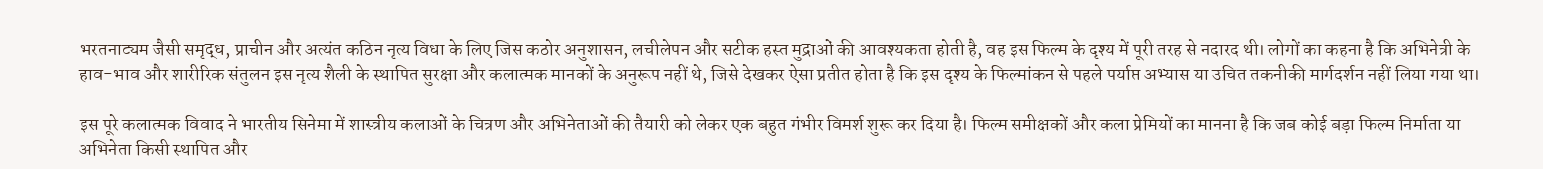भरतनाट्यम जैसी समृद्ध, प्राचीन और अत्यंत कठिन नृत्य विधा के लिए जिस कठोर अनुशासन, लचीलेपन और सटीक हस्त मुद्राओं की आवश्यकता होती है, वह इस फिल्म के दृश्य में पूरी तरह से नदारद थी। लोगों का कहना है कि अभिनेत्री के हाव-भाव और शारीरिक संतुलन इस नृत्य शैली के स्थापित सुरक्षा और कलात्मक मानकों के अनुरूप नहीं थे, जिसे देखकर ऐसा प्रतीत होता है कि इस दृश्य के फिल्मांकन से पहले पर्याप्त अभ्यास या उचित तकनीकी मार्गदर्शन नहीं लिया गया था।

इस पूरे कलात्मक विवाद ने भारतीय सिनेमा में शास्त्रीय कलाओं के चित्रण और अभिनेताओं की तैयारी को लेकर एक बहुत गंभीर विमर्श शुरू कर दिया है। फिल्म समीक्षकों और कला प्रेमियों का मानना है कि जब कोई बड़ा फिल्म निर्माता या अभिनेता किसी स्थापित और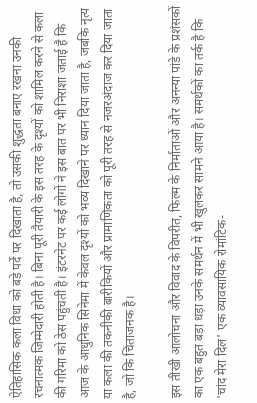ऐतिहासिक कला विधा को बड़े पर्दे पर दिखाता है, तो उसकी शुद्धता बनाए रखना उनकी रचनात्मक जिम्मेदारी होती है। बिना पूरी तैयारी के इस तरह के दृश्यों को शामिल करने से कला की गरिमा को ठेस पहुंचती है। इंटरनेट पर कई लोगों ने इस बात पर भी निराशा जताई है कि आज के आधुनिक सिनेमा में केवल दृश्यों को भव्य दिखाने पर ध्यान दिया जाता है, जबकि नृत्य या कला की तकनीकी बारीकियों और प्रामाणिकता को पूरी तरह से नजरअंदाज कर दिया जाता है, जो कि चिंताजनक है।

इस तीखी आलोचना और विवाद के विपरीत, फिल्म के निर्माताओं और अनन्या पांडे के प्रशंसकों का एक बहुत बड़ा धड़ा उनके समर्थन में भी खुलकर सामने आया है। समर्थकों का तर्क है कि 'चांद मेरा दिल' एक व्यावसायिक रोमांटिक-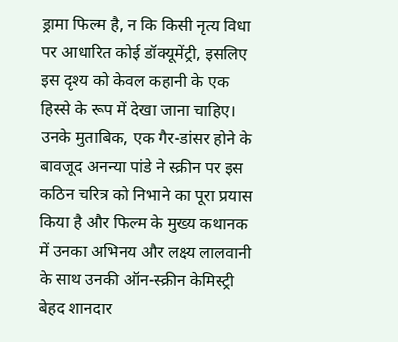ड्रामा फिल्म है, न कि किसी नृत्य विधा पर आधारित कोई डॉक्यूमेंट्री, इसलिए इस दृश्य को केवल कहानी के एक हिस्से के रूप में देखा जाना चाहिए। उनके मुताबिक, एक गैर-डांसर होने के बावजूद अनन्या पांडे ने स्क्रीन पर इस कठिन चरित्र को निभाने का पूरा प्रयास किया है और फिल्म के मुख्य कथानक में उनका अभिनय और लक्ष्य लालवानी के साथ उनकी ऑन-स्क्रीन केमिस्ट्री बेहद शानदार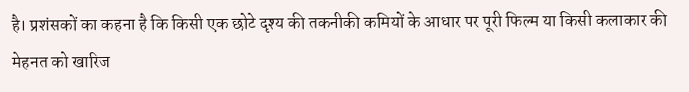है। प्रशंसकों का कहना है कि किसी एक छोटे दृश्य की तकनीकी कमियों के आधार पर पूरी फिल्म या किसी कलाकार की मेहनत को खारिज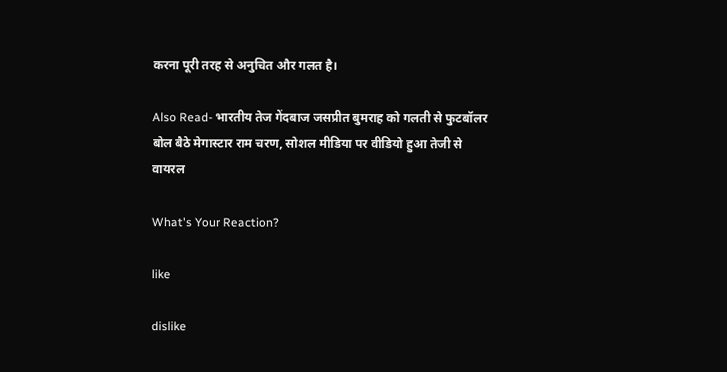करना पूरी तरह से अनुचित और गलत है।

Also Read- भारतीय तेज गेंदबाज जसप्रीत बुमराह को गलती से फुटबॉलर बोल बैठे मेगास्टार राम चरण, सोशल मीडिया पर वीडियो हुआ तेजी से वायरल

What's Your Reaction?

like

dislike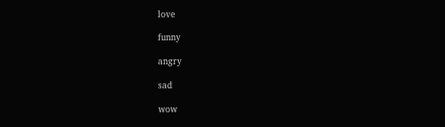love

funny

angry

sad

wow